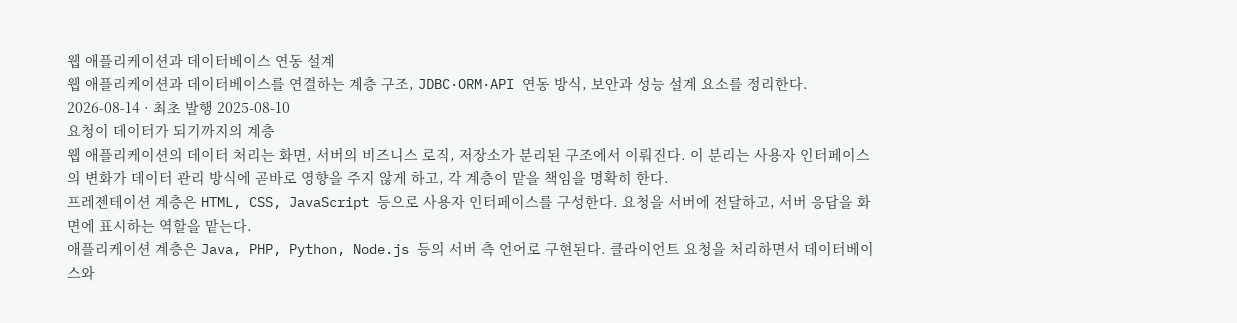웹 애플리케이션과 데이터베이스 연동 설계
웹 애플리케이션과 데이터베이스를 연결하는 계층 구조, JDBC·ORM·API 연동 방식, 보안과 성능 설계 요소를 정리한다.
2026-08-14 · 최초 발행 2025-08-10
요청이 데이터가 되기까지의 계층
웹 애플리케이션의 데이터 처리는 화면, 서버의 비즈니스 로직, 저장소가 분리된 구조에서 이뤄진다. 이 분리는 사용자 인터페이스의 변화가 데이터 관리 방식에 곧바로 영향을 주지 않게 하고, 각 계층이 맡을 책임을 명확히 한다.
프레젠테이션 계층은 HTML, CSS, JavaScript 등으로 사용자 인터페이스를 구성한다. 요청을 서버에 전달하고, 서버 응답을 화면에 표시하는 역할을 맡는다.
애플리케이션 계층은 Java, PHP, Python, Node.js 등의 서버 측 언어로 구현된다. 클라이언트 요청을 처리하면서 데이터베이스와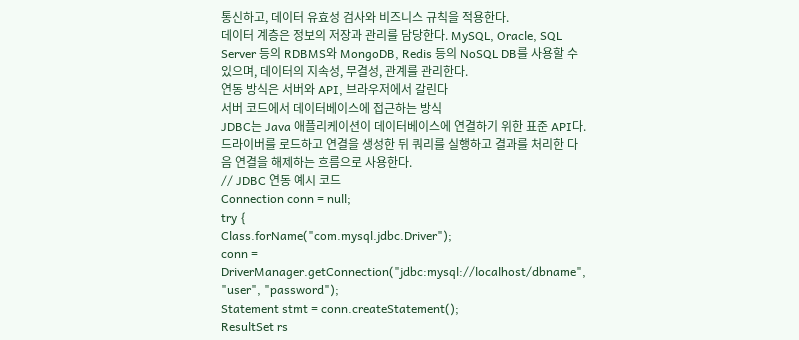통신하고, 데이터 유효성 검사와 비즈니스 규칙을 적용한다.
데이터 계층은 정보의 저장과 관리를 담당한다. MySQL, Oracle, SQL Server 등의 RDBMS와 MongoDB, Redis 등의 NoSQL DB를 사용할 수 있으며, 데이터의 지속성, 무결성, 관계를 관리한다.
연동 방식은 서버와 API, 브라우저에서 갈린다
서버 코드에서 데이터베이스에 접근하는 방식
JDBC는 Java 애플리케이션이 데이터베이스에 연결하기 위한 표준 API다. 드라이버를 로드하고 연결을 생성한 뒤 쿼리를 실행하고 결과를 처리한 다음 연결을 해제하는 흐름으로 사용한다.
// JDBC 연동 예시 코드
Connection conn = null;
try {
Class.forName("com.mysql.jdbc.Driver");
conn = DriverManager.getConnection("jdbc:mysql://localhost/dbname", "user", "password");
Statement stmt = conn.createStatement();
ResultSet rs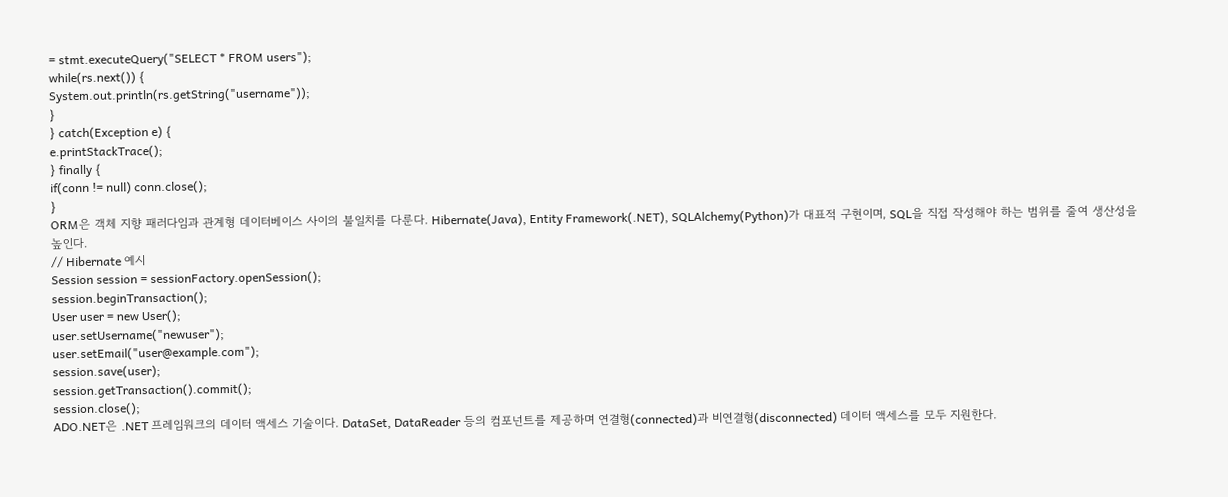= stmt.executeQuery("SELECT * FROM users");
while(rs.next()) {
System.out.println(rs.getString("username"));
}
} catch(Exception e) {
e.printStackTrace();
} finally {
if(conn != null) conn.close();
}
ORM은 객체 지향 패러다임과 관계형 데이터베이스 사이의 불일치를 다룬다. Hibernate(Java), Entity Framework(.NET), SQLAlchemy(Python)가 대표적 구현이며, SQL을 직접 작성해야 하는 범위를 줄여 생산성을 높인다.
// Hibernate 예시
Session session = sessionFactory.openSession();
session.beginTransaction();
User user = new User();
user.setUsername("newuser");
user.setEmail("user@example.com");
session.save(user);
session.getTransaction().commit();
session.close();
ADO.NET은 .NET 프레임워크의 데이터 액세스 기술이다. DataSet, DataReader 등의 컴포넌트를 제공하며 연결형(connected)과 비연결형(disconnected) 데이터 액세스를 모두 지원한다.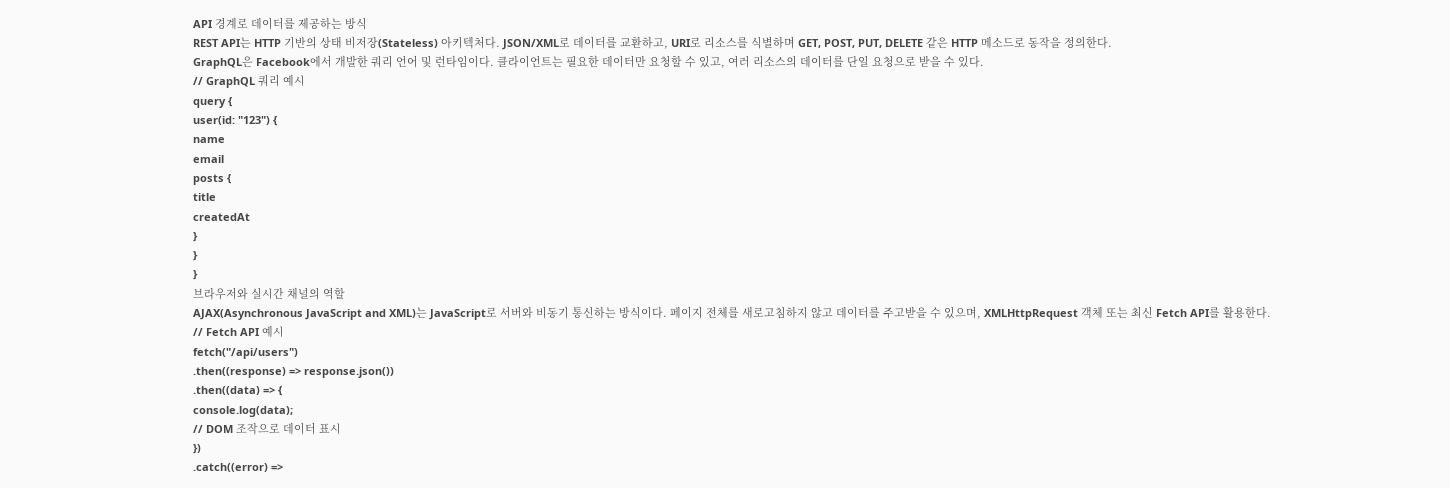API 경계로 데이터를 제공하는 방식
REST API는 HTTP 기반의 상태 비저장(Stateless) 아키텍처다. JSON/XML로 데이터를 교환하고, URI로 리소스를 식별하며 GET, POST, PUT, DELETE 같은 HTTP 메소드로 동작을 정의한다.
GraphQL은 Facebook에서 개발한 쿼리 언어 및 런타임이다. 클라이언트는 필요한 데이터만 요청할 수 있고, 여러 리소스의 데이터를 단일 요청으로 받을 수 있다.
// GraphQL 쿼리 예시
query {
user(id: "123") {
name
email
posts {
title
createdAt
}
}
}
브라우저와 실시간 채널의 역할
AJAX(Asynchronous JavaScript and XML)는 JavaScript로 서버와 비동기 통신하는 방식이다. 페이지 전체를 새로고침하지 않고 데이터를 주고받을 수 있으며, XMLHttpRequest 객체 또는 최신 Fetch API를 활용한다.
// Fetch API 예시
fetch("/api/users")
.then((response) => response.json())
.then((data) => {
console.log(data);
// DOM 조작으로 데이터 표시
})
.catch((error) =>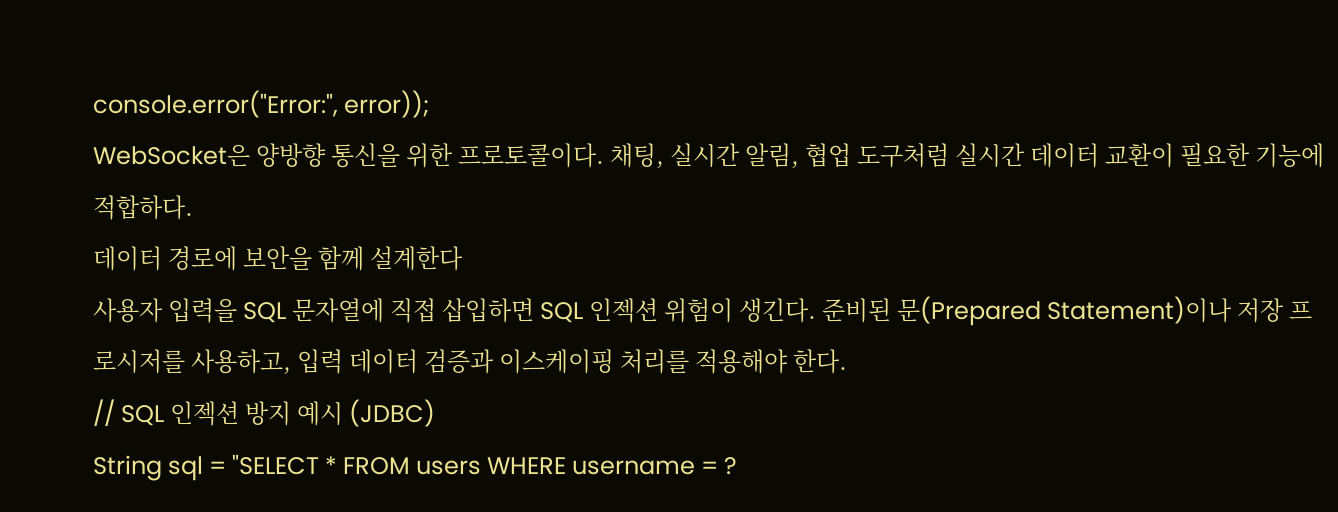console.error("Error:", error));
WebSocket은 양방향 통신을 위한 프로토콜이다. 채팅, 실시간 알림, 협업 도구처럼 실시간 데이터 교환이 필요한 기능에 적합하다.
데이터 경로에 보안을 함께 설계한다
사용자 입력을 SQL 문자열에 직접 삽입하면 SQL 인젝션 위험이 생긴다. 준비된 문(Prepared Statement)이나 저장 프로시저를 사용하고, 입력 데이터 검증과 이스케이핑 처리를 적용해야 한다.
// SQL 인젝션 방지 예시 (JDBC)
String sql = "SELECT * FROM users WHERE username = ?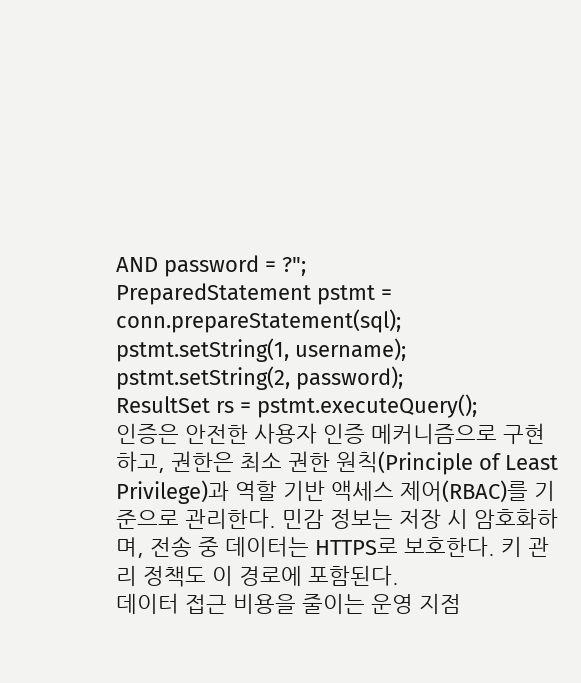AND password = ?";
PreparedStatement pstmt = conn.prepareStatement(sql);
pstmt.setString(1, username);
pstmt.setString(2, password);
ResultSet rs = pstmt.executeQuery();
인증은 안전한 사용자 인증 메커니즘으로 구현하고, 권한은 최소 권한 원칙(Principle of Least Privilege)과 역할 기반 액세스 제어(RBAC)를 기준으로 관리한다. 민감 정보는 저장 시 암호화하며, 전송 중 데이터는 HTTPS로 보호한다. 키 관리 정책도 이 경로에 포함된다.
데이터 접근 비용을 줄이는 운영 지점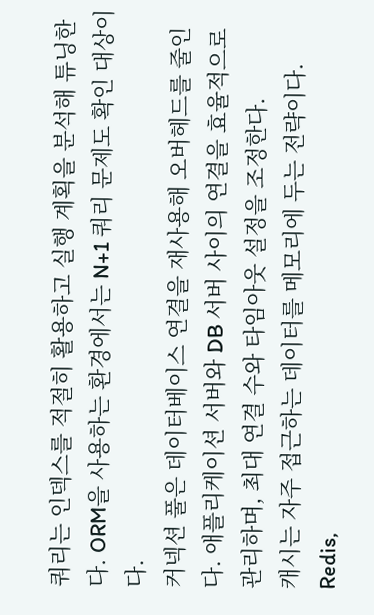쿼리는 인덱스를 적절히 활용하고 실행 계획을 분석해 튜닝한다. ORM을 사용하는 환경에서는 N+1 쿼리 문제도 확인 대상이다.
커넥션 풀은 데이터베이스 연결을 재사용해 오버헤드를 줄인다. 애플리케이션 서버와 DB 서버 사이의 연결을 효율적으로 관리하며, 최대 연결 수와 타임아웃 설정을 조정한다.
캐시는 자주 접근하는 데이터를 메모리에 두는 전략이다. Redis,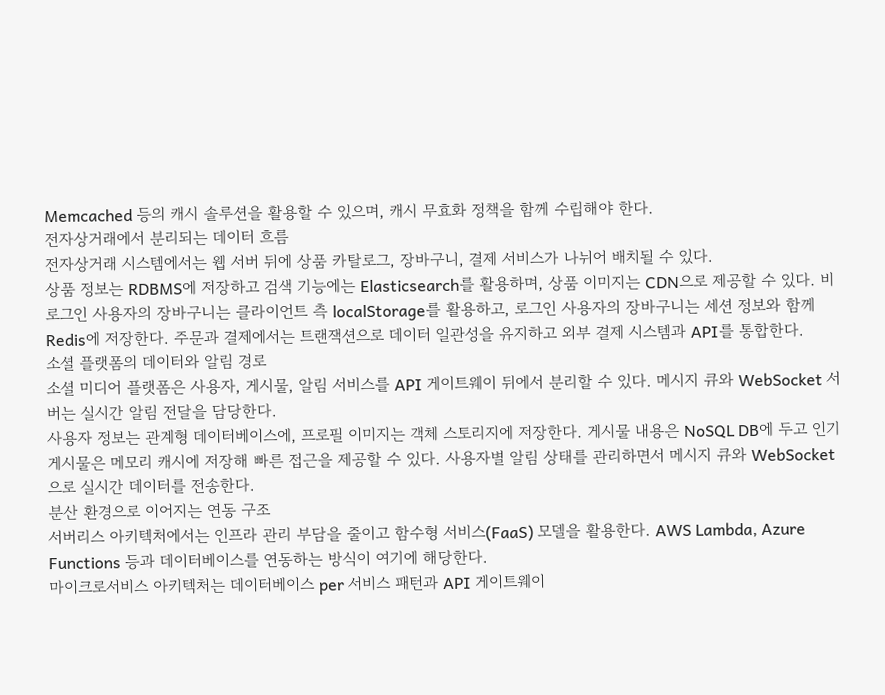Memcached 등의 캐시 솔루션을 활용할 수 있으며, 캐시 무효화 정책을 함께 수립해야 한다.
전자상거래에서 분리되는 데이터 흐름
전자상거래 시스템에서는 웹 서버 뒤에 상품 카탈로그, 장바구니, 결제 서비스가 나뉘어 배치될 수 있다.
상품 정보는 RDBMS에 저장하고 검색 기능에는 Elasticsearch를 활용하며, 상품 이미지는 CDN으로 제공할 수 있다. 비로그인 사용자의 장바구니는 클라이언트 측 localStorage를 활용하고, 로그인 사용자의 장바구니는 세션 정보와 함께 Redis에 저장한다. 주문과 결제에서는 트랜잭션으로 데이터 일관성을 유지하고 외부 결제 시스템과 API를 통합한다.
소셜 플랫폼의 데이터와 알림 경로
소셜 미디어 플랫폼은 사용자, 게시물, 알림 서비스를 API 게이트웨이 뒤에서 분리할 수 있다. 메시지 큐와 WebSocket 서버는 실시간 알림 전달을 담당한다.
사용자 정보는 관계형 데이터베이스에, 프로필 이미지는 객체 스토리지에 저장한다. 게시물 내용은 NoSQL DB에 두고 인기 게시물은 메모리 캐시에 저장해 빠른 접근을 제공할 수 있다. 사용자별 알림 상태를 관리하면서 메시지 큐와 WebSocket으로 실시간 데이터를 전송한다.
분산 환경으로 이어지는 연동 구조
서버리스 아키텍처에서는 인프라 관리 부담을 줄이고 함수형 서비스(FaaS) 모델을 활용한다. AWS Lambda, Azure Functions 등과 데이터베이스를 연동하는 방식이 여기에 해당한다.
마이크로서비스 아키텍처는 데이터베이스 per 서비스 패턴과 API 게이트웨이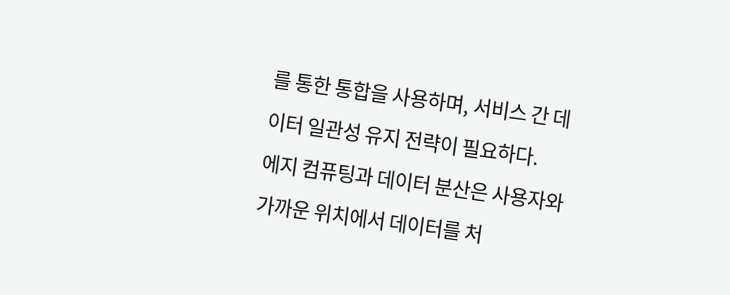를 통한 통합을 사용하며, 서비스 간 데이터 일관성 유지 전략이 필요하다.
에지 컴퓨팅과 데이터 분산은 사용자와 가까운 위치에서 데이터를 처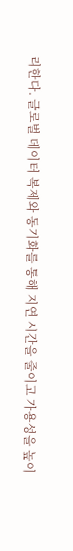리한다. 글로벌 데이터 복제와 동기화를 통해 지연 시간을 줄이고 가용성을 높이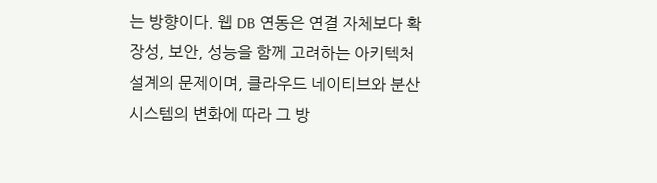는 방향이다. 웹 DB 연동은 연결 자체보다 확장성, 보안, 성능을 함께 고려하는 아키텍처 설계의 문제이며, 클라우드 네이티브와 분산 시스템의 변화에 따라 그 방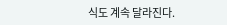식도 계속 달라진다.